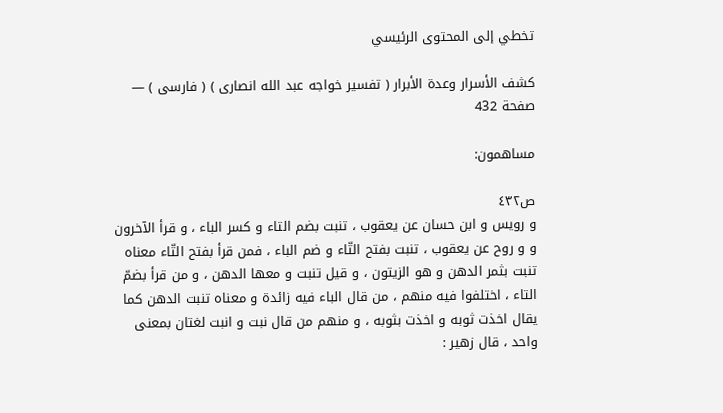تخطي إلى المحتوى الرئيسي

كشف الأسرار وعدة الأبرار ( تفسير خواجه عبد الله انصارى ) ( فارسى ) — صفحة 432

مساهمون:

ص٤٣٢
و رويس و ابن حسان عن يعقوب ، تنبت بضم التاء و كسر الباء ، و قرأ الآخرون و و روح عن يعقوب ، تنبت بفتح التّاء و ضم الباء ، فمن قرأ بفتح التّاء معناه تنبت بثمر الدهن و هو الزيتون ، و قيل تنبت و معها الدهن ، و من قرأ بضمّ التاء ، اختلفوا فيه منهم ، من قال الباء فيه زائدة و معناه تنبت الدهن كما يقال اخذت ثوبه و اخذت بثوبه ، و منهم من قال نبت و انبت لغتان بمعنى واحد ، قال زهير :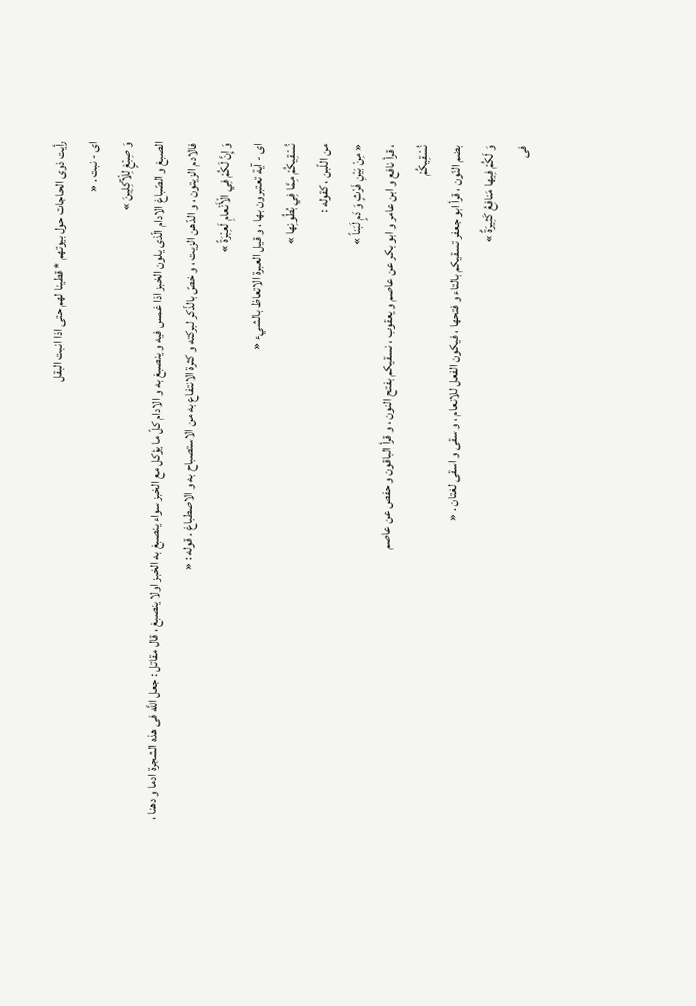رأيت ذوى الحاجات حول بيوتهم * قطينا لهم حتى اذا انبت البقل
اى - نبت . «
وَ صِبْغٍ لِلْآكِلِينَ »
الصبغ و الصّباغ الادام الّذى يلون الخبز اذا غمس فيه و ينصبغ به و الادام كلّ ما يؤكل مع الخبز سواء ينصبغ به الخبز اولا ينصبغ ، قال مقاتل : جعل اللَّه فى هذه الشجرة ادما و دهنا ، فالادم الزيتون ، و الدّهن الزيت ، و خصّ بالذّكر لبركته و كثرة الانتفاع به من الاستصباح به و الاصطباغ . قوله : «
وَ إِنَّ لَكُمْ فِي الْأَنْعامِ لَعِبْرَةً »
اى - آية تعتبرون بها ، و قيل العبرة الاتعاظ بالشيء «
نُسْقِيكُمْ مِمَّا فِي بُطُونِها »
من اللّبن ، كقوله :
« مِنْ بَيْنِ فَرْثٍ وَ دَمٍ لَبَناً »
، قرأ نافع و ابن عامر و ابو بكر عن عاصم و يعقوب ، نسقيكم بفتح النون ، و قرأ الباقون و حفص عن عاصم
نُسْقِيكُمْ
بضم النّون ، قرأ ابو جعفر تسقيكم بالتاء و فتحها ، فيكون الفعل للانعام ، و سقى و اسقى لغتان . «
وَ لَكُمْ فِيها مَنافِعُ كَثِيرَةٌ »
فى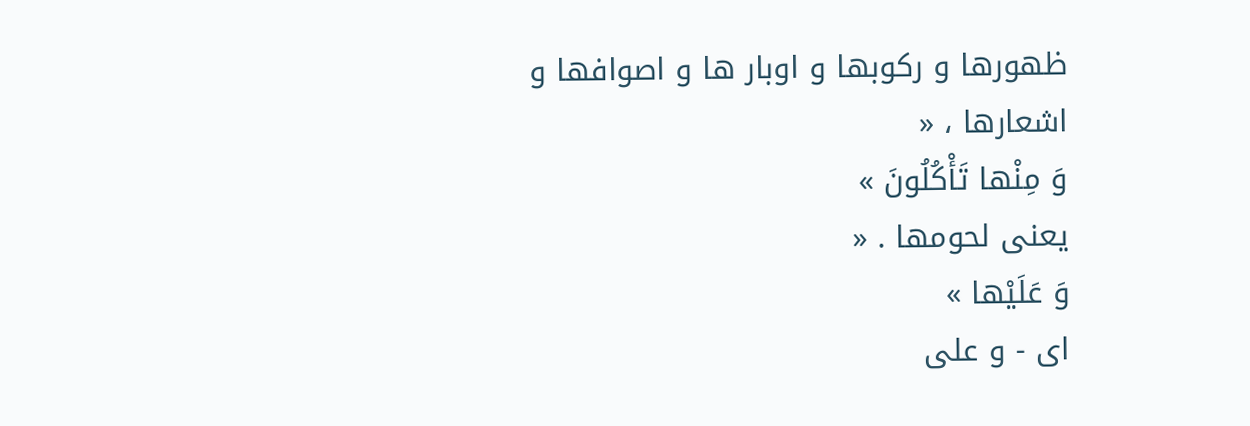ظهورها و ركوبها و اوبار ها و اصوافها و اشعارها ، «
وَ مِنْها تَأْكُلُونَ »
يعنى لحومها . «
وَ عَلَيْها »
اى - و على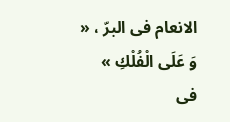الانعام فى البرّ ، «
وَ عَلَى الْفُلْكِ »
فى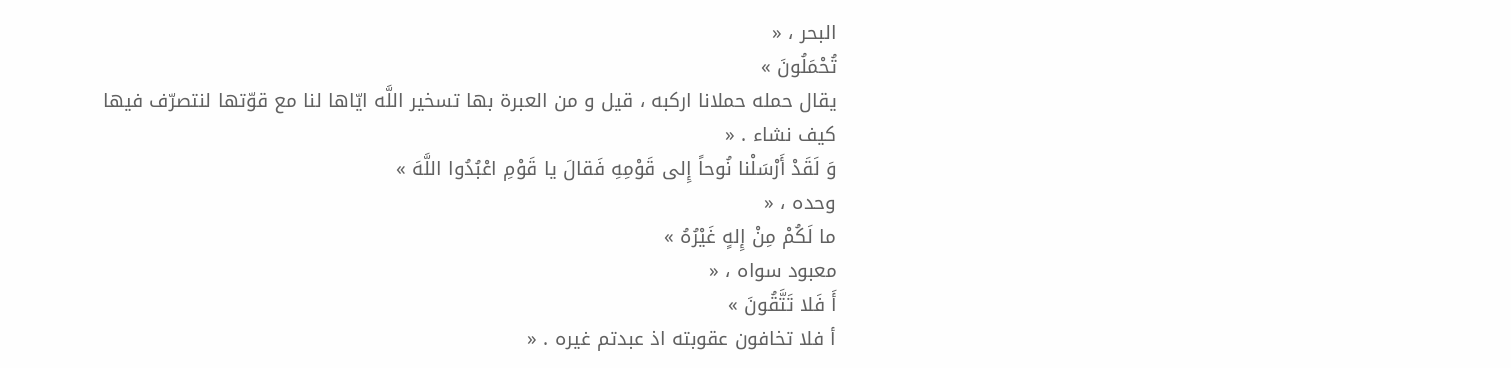البحر ، «
تُحْمَلُونَ »
يقال حمله حملانا اركبه ، قيل و من العبرة بها تسخير اللَّه ايّاها لنا مع قوّتها لنتصرّف فيها كيف نشاء . «
وَ لَقَدْ أَرْسَلْنا نُوحاً إِلى قَوْمِهِ فَقالَ يا قَوْمِ اعْبُدُوا اللَّهَ »
وحده ، «
ما لَكُمْ مِنْ إِلهٍ غَيْرُهُ »
معبود سواه ، «
أَ فَلا تَتَّقُونَ »
أ فلا تخافون عقوبته اذ عبدتم غيره . «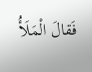فَقالَ الْمَلَأُ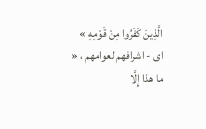الَّذِينَ كَفَرُوا مِنْ قَوْمِهِ »
اى - اشرافهم لعوامهم ، «
ما هذا إِلَّا